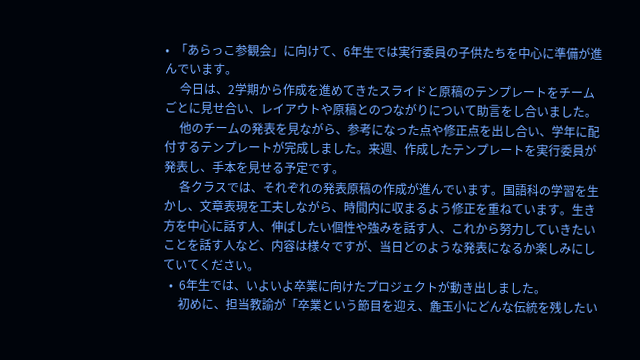•  「あらっこ参観会」に向けて、6年生では実行委員の子供たちを中心に準備が進んでいます。
     今日は、2学期から作成を進めてきたスライドと原稿のテンプレートをチームごとに見せ合い、レイアウトや原稿とのつながりについて助言をし合いました。
     他のチームの発表を見ながら、参考になった点や修正点を出し合い、学年に配付するテンプレートが完成しました。来週、作成したテンプレートを実行委員が発表し、手本を見せる予定です。
     各クラスでは、それぞれの発表原稿の作成が進んでいます。国語科の学習を生かし、文章表現を工夫しながら、時間内に収まるよう修正を重ねています。生き方を中心に話す人、伸ばしたい個性や強みを話す人、これから努力していきたいことを話す人など、内容は様々ですが、当日どのような発表になるか楽しみにしていてください。
  •  6年生では、いよいよ卒業に向けたプロジェクトが動き出しました。
     初めに、担当教諭が「卒業という節目を迎え、麁玉小にどんな伝統を残したい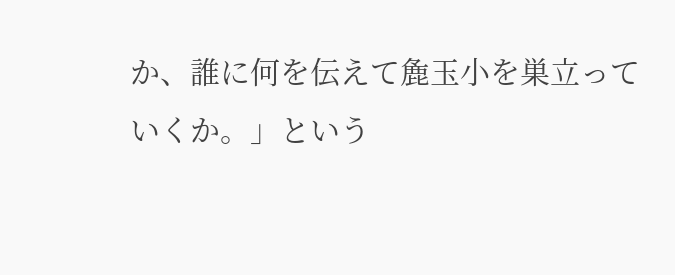か、誰に何を伝えて麁玉小を巣立っていくか。」という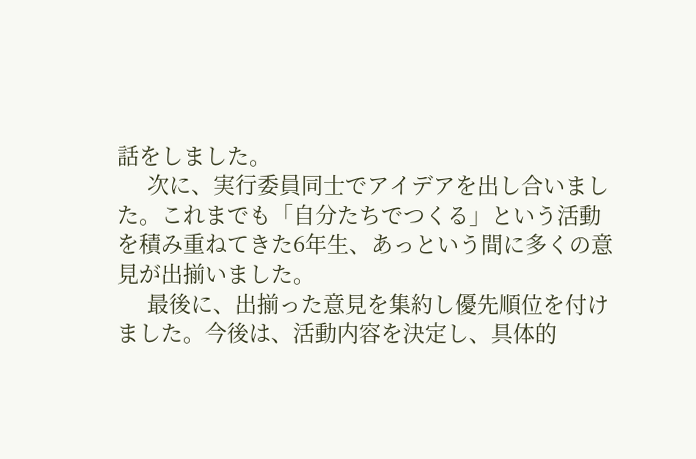話をしました。
     次に、実行委員同士でアイデアを出し合いました。これまでも「自分たちでつくる」という活動を積み重ねてきた6年生、あっという間に多くの意見が出揃いました。
     最後に、出揃った意見を集約し優先順位を付けました。今後は、活動内容を決定し、具体的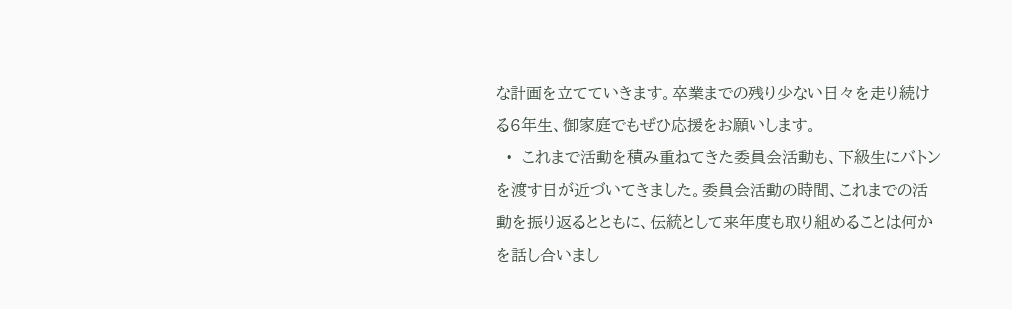な計画を立てていきます。卒業までの残り少ない日々を走り続ける6年生、御家庭でもぜひ応援をお願いします。
  •  これまで活動を積み重ねてきた委員会活動も、下級生にバトンを渡す日が近づいてきました。委員会活動の時間、これまでの活動を振り返るとともに、伝統として来年度も取り組めることは何かを話し合いまし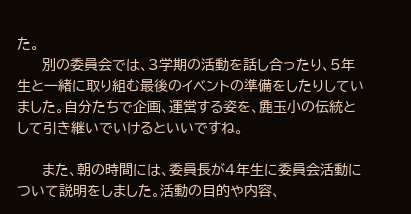た。
     別の委員会では、3学期の活動を話し合ったり、5年生と一緒に取り組む最後のイベントの準備をしたりしていました。自分たちで企画、運営する姿を、麁玉小の伝統として引き継いでいけるといいですね。

     また、朝の時間には、委員長が4年生に委員会活動について説明をしました。活動の目的や内容、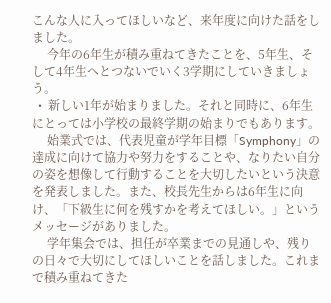こんな人に入ってほしいなど、来年度に向けた話をしました。
     今年の6年生が積み重ねてきたことを、5年生、そして4年生へとつないでいく3学期にしていきましょう。
  •  新しい1年が始まりました。それと同時に、6年生にとっては小学校の最終学期の始まりでもあります。
     始業式では、代表児童が学年目標「Symphony」の達成に向けて協力や努力をすることや、なりたい自分の姿を想像して行動することを大切したいという決意を発表しました。また、校長先生からは6年生に向け、「下級生に何を残すかを考えてほしい。」というメッセージがありました。
     学年集会では、担任が卒業までの見通しや、残りの日々で大切にしてほしいことを話しました。これまで積み重ねてきた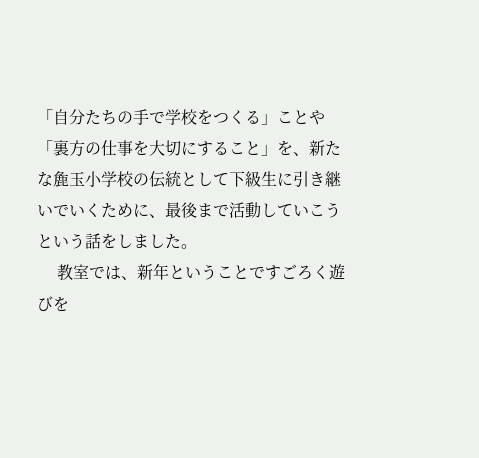「自分たちの手で学校をつくる」ことや「裏方の仕事を大切にすること」を、新たな麁玉小学校の伝統として下級生に引き継いでいくために、最後まで活動していこうという話をしました。
     教室では、新年ということですごろく遊びを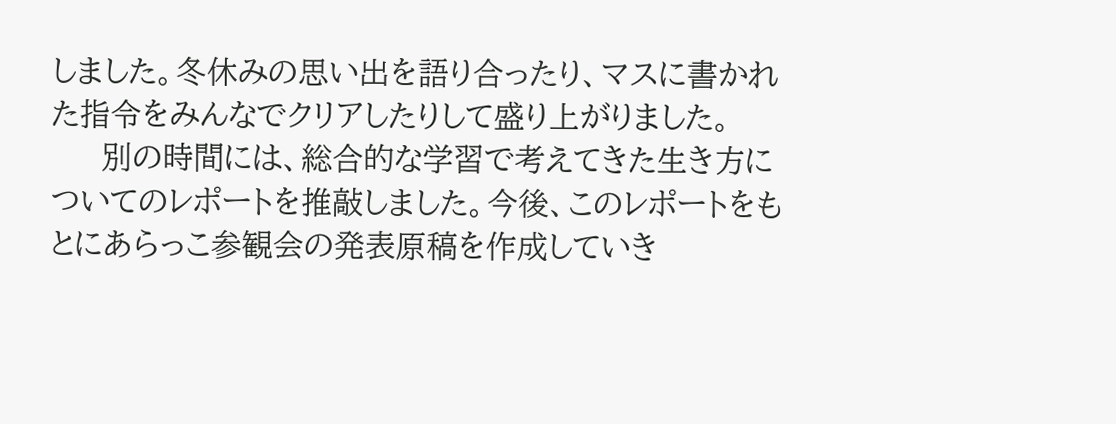しました。冬休みの思い出を語り合ったり、マスに書かれた指令をみんなでクリアしたりして盛り上がりました。
     別の時間には、総合的な学習で考えてきた生き方についてのレポートを推敲しました。今後、このレポートをもとにあらっこ参観会の発表原稿を作成していき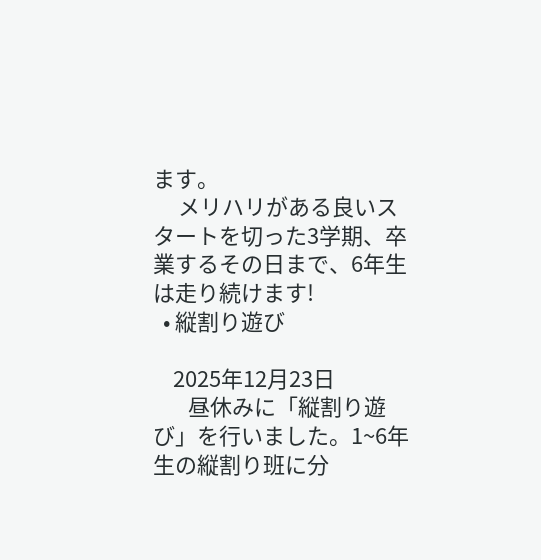ます。
     メリハリがある良いスタートを切った3学期、卒業するその日まで、6年生は走り続けます!
  • 縦割り遊び

    2025年12月23日
       昼休みに「縦割り遊び」を行いました。1~6年生の縦割り班に分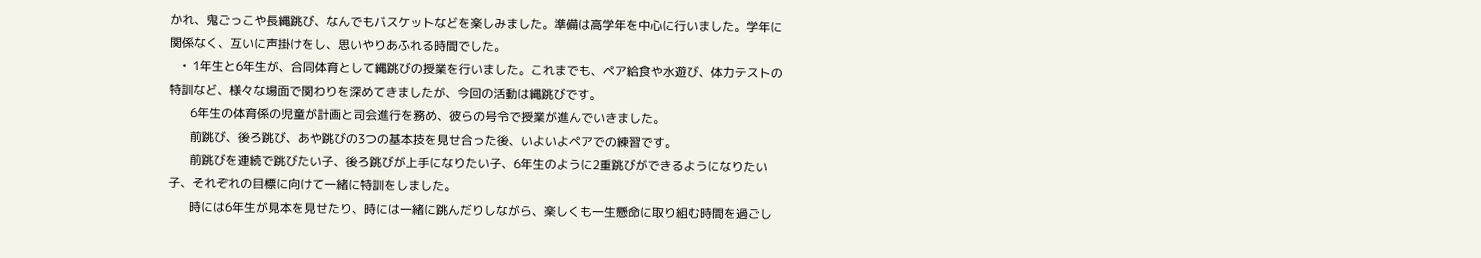かれ、鬼ごっこや長縄跳び、なんでもバスケットなどを楽しみました。準備は高学年を中心に行いました。学年に関係なく、互いに声掛けをし、思いやりあふれる時間でした。
    •  1年生と6年生が、合同体育として縄跳びの授業を行いました。これまでも、ペア給食や水遊び、体力テストの特訓など、様々な場面で関わりを深めてきましたが、今回の活動は縄跳びです。
       6年生の体育係の児童が計画と司会進行を務め、彼らの号令で授業が進んでいきました。
       前跳び、後ろ跳び、あや跳びの3つの基本技を見せ合った後、いよいよペアでの練習です。
       前跳びを連続で跳びたい子、後ろ跳びが上手になりたい子、6年生のように2重跳びができるようになりたい子、それぞれの目標に向けて一緒に特訓をしました。
       時には6年生が見本を見せたり、時には一緒に跳んだりしながら、楽しくも一生懸命に取り組む時間を過ごし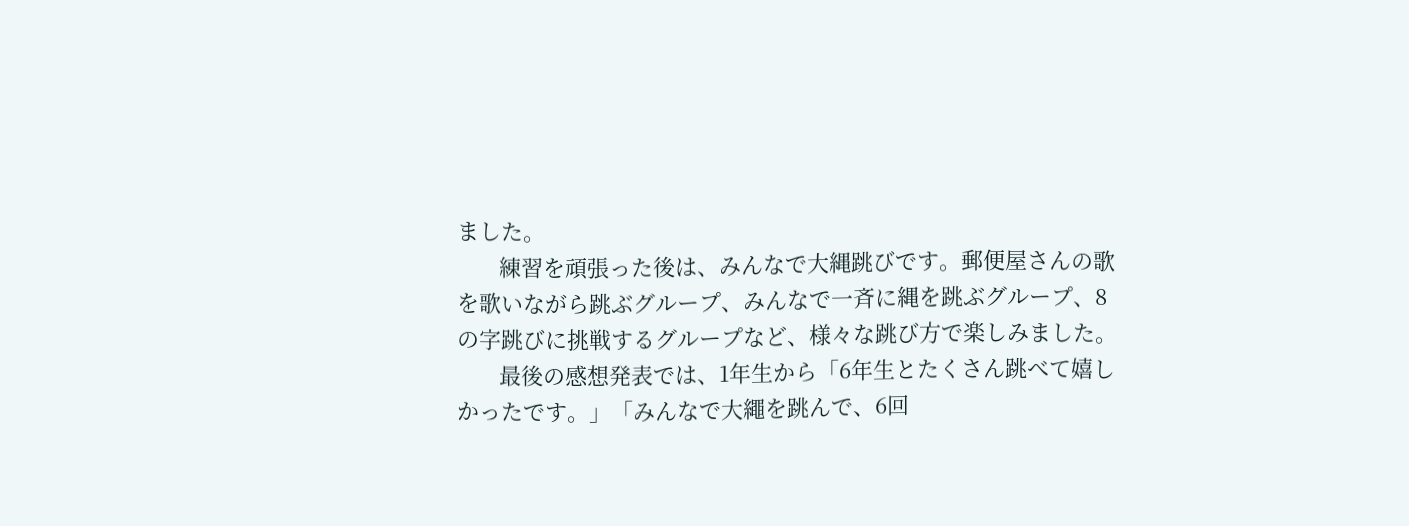ました。
       練習を頑張った後は、みんなで大縄跳びです。郵便屋さんの歌を歌いながら跳ぶグループ、みんなで一斉に縄を跳ぶグループ、8の字跳びに挑戦するグループなど、様々な跳び方で楽しみました。
       最後の感想発表では、1年生から「6年生とたくさん跳べて嬉しかったです。」「みんなで大繩を跳んで、6回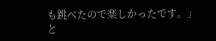も跳べたので楽しかったです。」と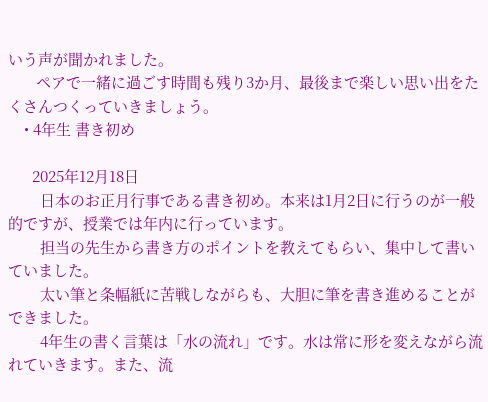いう声が聞かれました。
       ペアで一緒に過ごす時間も残り3か月、最後まで楽しい思い出をたくさんつくっていきましょう。
    • 4年生 書き初め

      2025年12月18日
        日本のお正月行事である書き初め。本来は1月2日に行うのが一般的ですが、授業では年内に行っています。
        担当の先生から書き方のポイントを教えてもらい、集中して書いていました。
        太い筆と条幅紙に苦戦しながらも、大胆に筆を書き進めることができました。
        4年生の書く言葉は「水の流れ」です。水は常に形を変えながら流れていきます。また、流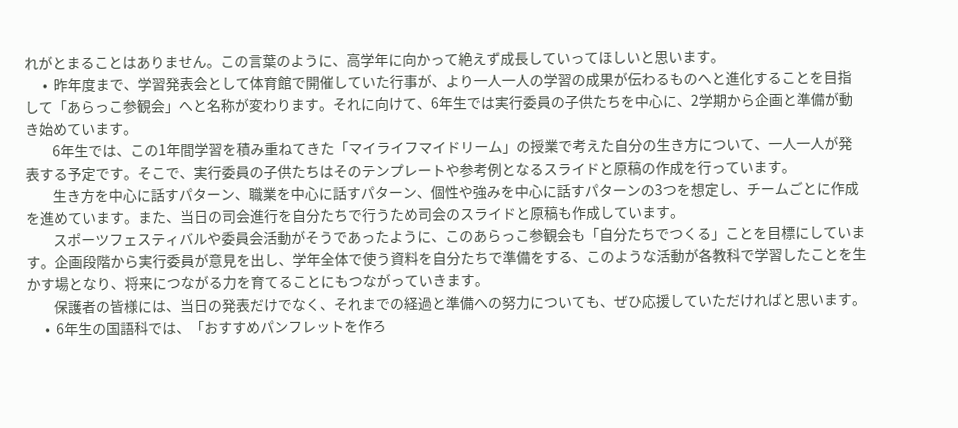れがとまることはありません。この言葉のように、高学年に向かって絶えず成長していってほしいと思います。
      •  昨年度まで、学習発表会として体育館で開催していた行事が、より一人一人の学習の成果が伝わるものへと進化することを目指して「あらっこ参観会」へと名称が変わります。それに向けて、6年生では実行委員の子供たちを中心に、2学期から企画と準備が動き始めています。
         6年生では、この1年間学習を積み重ねてきた「マイライフマイドリーム」の授業で考えた自分の生き方について、一人一人が発表する予定です。そこで、実行委員の子供たちはそのテンプレートや参考例となるスライドと原稿の作成を行っています。
         生き方を中心に話すパターン、職業を中心に話すパターン、個性や強みを中心に話すパターンの3つを想定し、チームごとに作成を進めています。また、当日の司会進行を自分たちで行うため司会のスライドと原稿も作成しています。
         スポーツフェスティバルや委員会活動がそうであったように、このあらっこ参観会も「自分たちでつくる」ことを目標にしています。企画段階から実行委員が意見を出し、学年全体で使う資料を自分たちで準備をする、このような活動が各教科で学習したことを生かす場となり、将来につながる力を育てることにもつながっていきます。
         保護者の皆様には、当日の発表だけでなく、それまでの経過と準備への努力についても、ぜひ応援していただければと思います。
      •  6年生の国語科では、「おすすめパンフレットを作ろ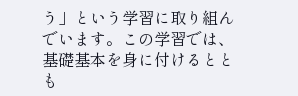う」という学習に取り組んでいます。この学習では、基礎基本を身に付けるととも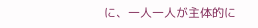に、一人一人が主体的に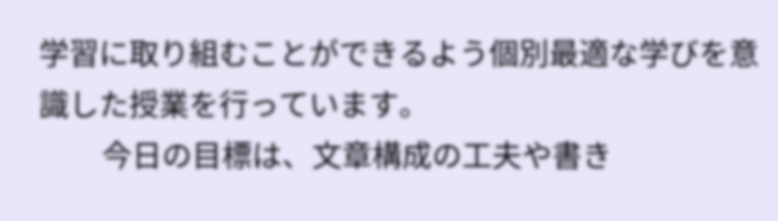学習に取り組むことができるよう個別最適な学びを意識した授業を行っています。
         今日の目標は、文章構成の工夫や書き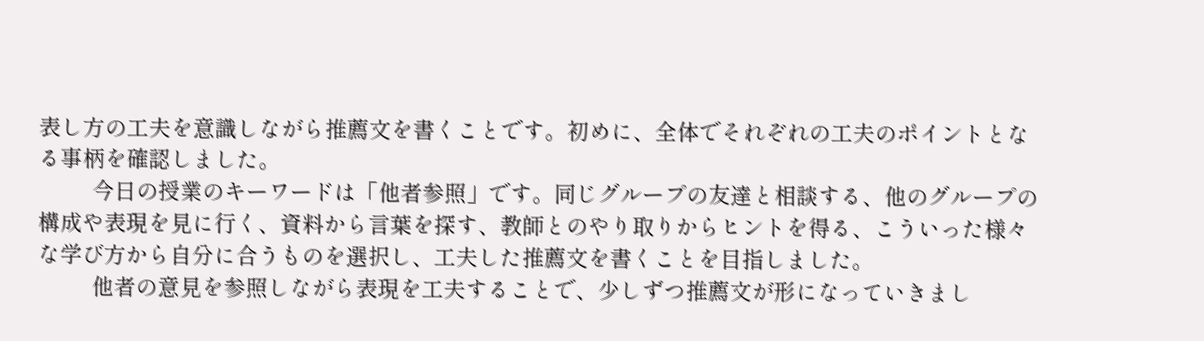表し方の工夫を意識しながら推薦文を書くことです。初めに、全体でそれぞれの工夫のポイントとなる事柄を確認しました。
         今日の授業のキーワードは「他者参照」です。同じグループの友達と相談する、他のグループの構成や表現を見に行く、資料から言葉を探す、教師とのやり取りからヒントを得る、こういった様々な学び方から自分に合うものを選択し、工夫した推薦文を書くことを目指しました。
         他者の意見を参照しながら表現を工夫することで、少しずつ推薦文が形になっていきまし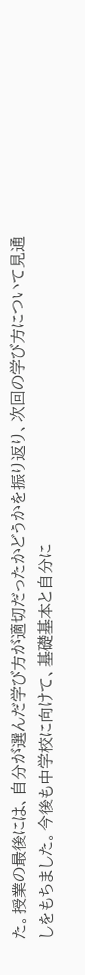た。授業の最後には、自分が選んだ学び方が適切だったかどうかを振り返り、次回の学び方について見通しをもちました。今後も中学校に向けて、基礎基本と自分に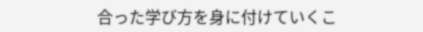合った学び方を身に付けていくこ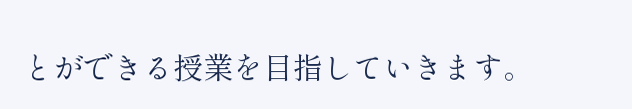とができる授業を目指していきます。